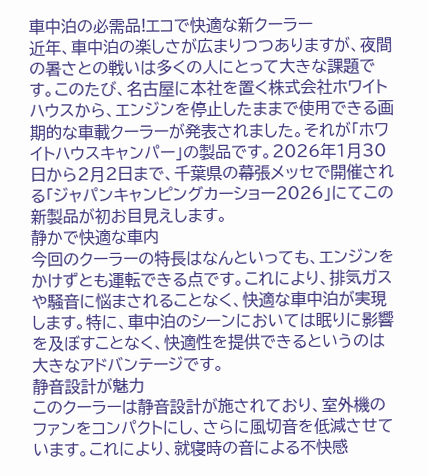車中泊の必需品!エコで快適な新クーラー
近年、車中泊の楽しさが広まりつつありますが、夜間の暑さとの戦いは多くの人にとって大きな課題です。このたび、名古屋に本社を置く株式会社ホワイトハウスから、エンジンを停止したままで使用できる画期的な車載クーラーが発表されました。それが「ホワイトハウスキャンパー」の製品です。2026年1月30日から2月2日まで、千葉県の幕張メッセで開催される「ジャパンキャンピングカーショー2026」にてこの新製品が初お目見えします。
静かで快適な車内
今回のクーラーの特長はなんといっても、エンジンをかけずとも運転できる点です。これにより、排気ガスや騒音に悩まされることなく、快適な車中泊が実現します。特に、車中泊のシーンにおいては眠りに影響を及ぼすことなく、快適性を提供できるというのは大きなアドバンテージです。
静音設計が魅力
このクーラーは静音設計が施されており、室外機のファンをコンパクトにし、さらに風切音を低減させています。これにより、就寝時の音による不快感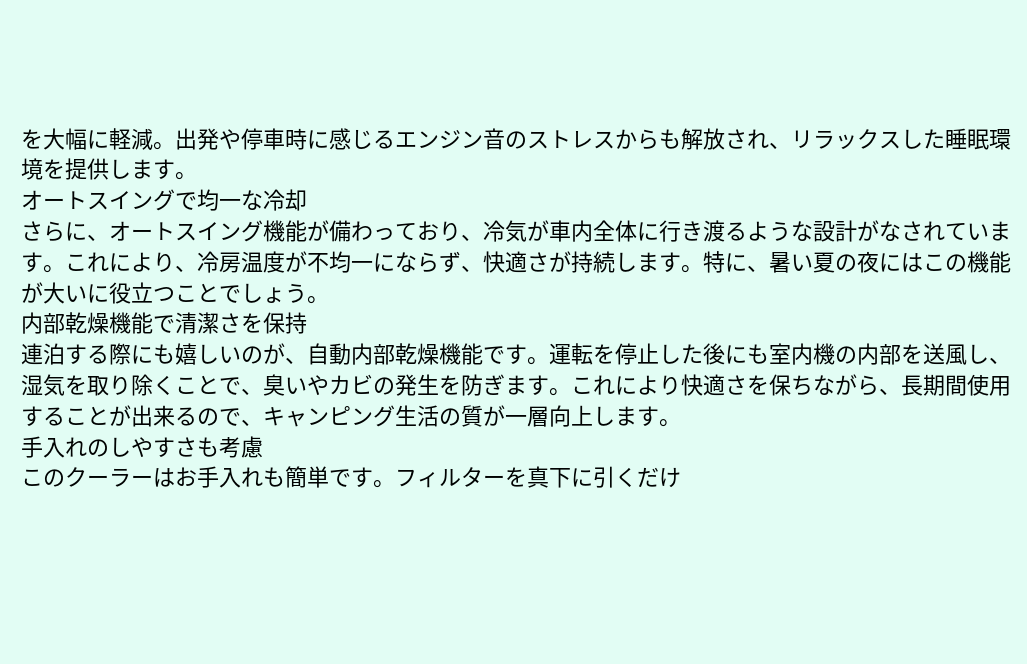を大幅に軽減。出発や停車時に感じるエンジン音のストレスからも解放され、リラックスした睡眠環境を提供します。
オートスイングで均一な冷却
さらに、オートスイング機能が備わっており、冷気が車内全体に行き渡るような設計がなされています。これにより、冷房温度が不均一にならず、快適さが持続します。特に、暑い夏の夜にはこの機能が大いに役立つことでしょう。
内部乾燥機能で清潔さを保持
連泊する際にも嬉しいのが、自動内部乾燥機能です。運転を停止した後にも室内機の内部を送風し、湿気を取り除くことで、臭いやカビの発生を防ぎます。これにより快適さを保ちながら、長期間使用することが出来るので、キャンピング生活の質が一層向上します。
手入れのしやすさも考慮
このクーラーはお手入れも簡単です。フィルターを真下に引くだけ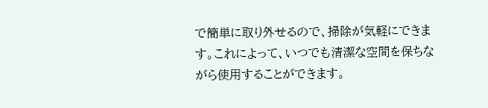で簡単に取り外せるので、掃除が気軽にできます。これによって、いつでも清潔な空間を保ちながら使用することができます。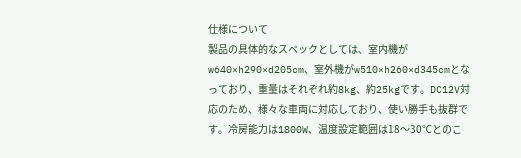仕様について
製品の具体的なスペックとしては、室内機がw640×h290×d205cm、室外機がw510×h260×d345cmとなっており、重量はそれぞれ約8kg、約25kgです。DC12V対応のため、様々な車両に対応しており、使い勝手も抜群です。冷房能力は1800W、温度設定範囲は18〜30℃とのこ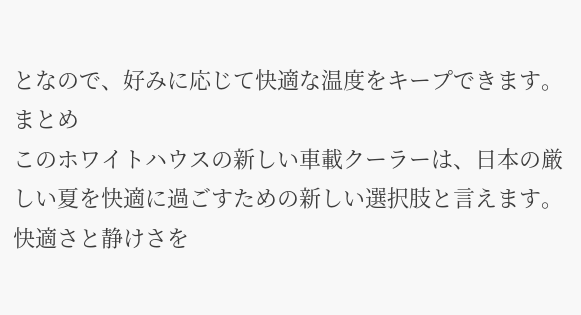となので、好みに応じて快適な温度をキープできます。
まとめ
このホワイトハウスの新しい車載クーラーは、日本の厳しい夏を快適に過ごすための新しい選択肢と言えます。快適さと静けさを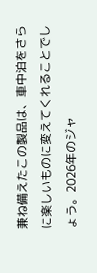兼ね備えたこの製品は、車中泊をさらに楽しいものに変えてくれることでしょう。2026年のジャ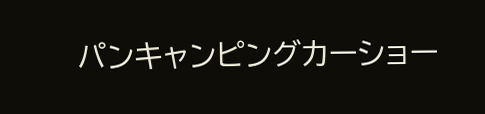パンキャンピングカーショー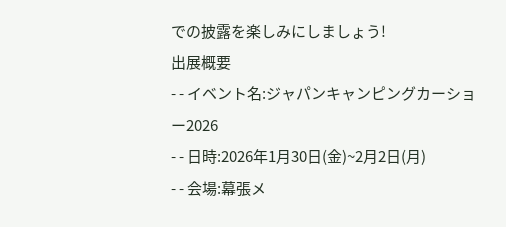での披露を楽しみにしましょう!
出展概要
- - イベント名:ジャパンキャンピングカーショー2026
- - 日時:2026年1月30日(金)~2月2日(月)
- - 会場:幕張メ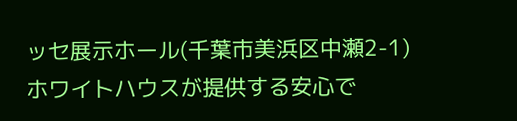ッセ展示ホール(千葉市美浜区中瀬2-1)
ホワイトハウスが提供する安心で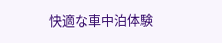快適な車中泊体験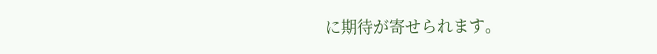に期待が寄せられます。